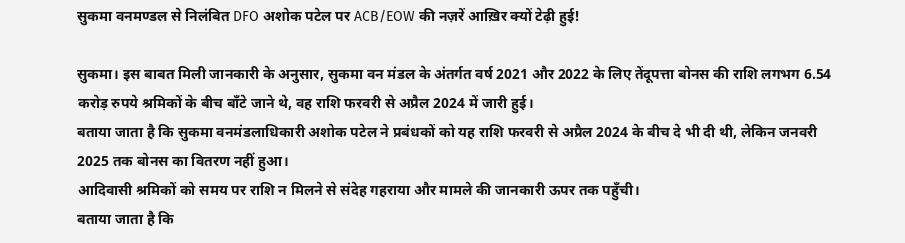सुकमा वनमण्डल से निलंबित DFO अशोक पटेल पर ACB/EOW की नज़रें आख़िर क्यों टेढ़ी हुई!

सुकमा। इस बाबत मिली जानकारी के अनुसार, सुकमा वन मंडल के अंतर्गत वर्ष 2021 और 2022 के लिए तेंदूपत्ता बोनस की राशि लगभग 6.54 करोड़ रुपये श्रमिकों के बीच बाँटे जाने थे, वह राशि फरवरी से अप्रैल 2024 में जारी हुई।
बताया जाता है कि सुकमा वनमंडलाधिकारी अशोक पटेल ने प्रबंधकों को यह राशि फरवरी से अप्रैल 2024 के बीच दे भी दी थी, लेकिन जनवरी 2025 तक बोनस का वितरण नहीं हुआ।
आदिवासी श्रमिकों को समय पर राशि न मिलने से संदेह गहराया और मामले की जानकारी ऊपर तक पहुँची।
बताया जाता है कि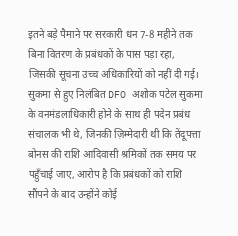इतने बड़े पैमाने पर सरकारी धन 7-8 महीने तक बिना वितरण के प्रबंधकों के पास पड़ा रहा, जिसकी सूचना उच्च अधिकारियों को नहीं दी गई।
सुकमा से हुए निलंबित DFO अशोक पटेल सुकमा के वनमंडलाधिकारी होने के साथ ही पदेन प्रबंध संचालक भी थे, जिनकी ज़िम्मेदारी थी कि तेंदूपत्ता बोनस की राशि आदिवासी श्रमिकों तक समय पर पहुँचाई जाए, आरोप है कि प्रबंधकों को राशि सौंपने के बाद उन्होंने कोई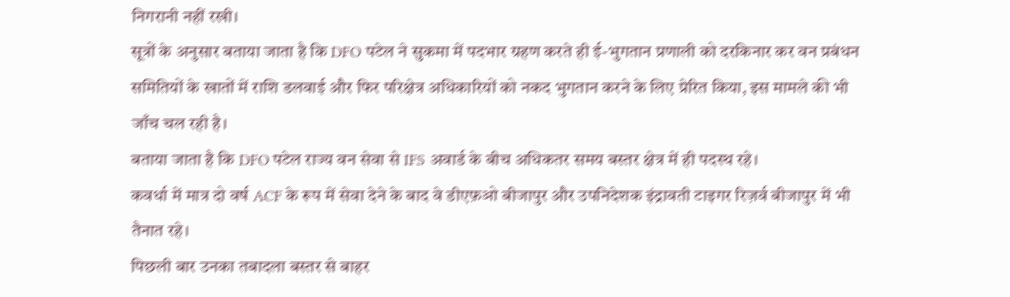निगरानी नहीं रखी।
सूत्रों के अनुसार बताया जाता है कि DFO पटेल ने सुकमा में पदभार ग्रहण करते ही ई-भुगतान प्रणाली को दरकिनार कर वन प्रबंधन समितियों के खातों में राशि डलवाई और फिर परिक्षेत्र अधिकारियों को नकद भुगतान करने के लिए प्रेरित किया, इस मामले की भी जाँच चल रही है।
बताया जाता है कि DFO पटेल राज्य वन सेवा से IFS अवार्ड के बीच अधिकतर समय बस्तर क्षेत्र में ही पदस्थ रहे।
कवर्धा में मात्र दो वर्ष ACF के रूप में सेवा देने के बाद वे डीएफ़ओ बीजापुर और उपनिदेशक इंद्रावती टाइगर रिज़र्व बीजापुर में भी तैनात रहे।
पिछली बार उनका तबादला बस्तर से बाहर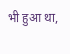भी हुआ था,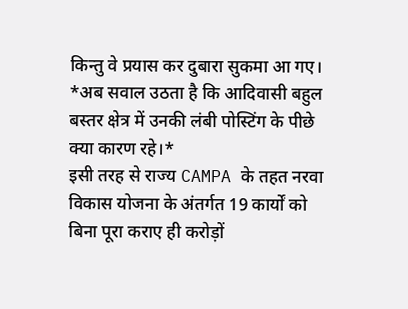किन्तु वे प्रयास कर दुबारा सुकमा आ गए।
*अब सवाल उठता है कि आदिवासी बहुल बस्तर क्षेत्र में उनकी लंबी पोस्टिंग के पीछे क्या कारण रहे।*
इसी तरह से राज्य CAMPA के तहत नरवा विकास योजना के अंतर्गत 19 कार्यों को बिना पूरा कराए ही करोड़ों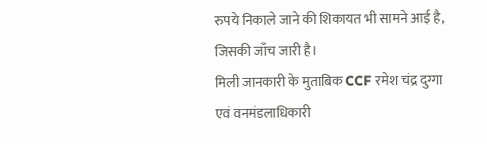रुपये निकाले जाने की शिकायत भी सामने आई है, जिसकी जाँच जारी है।
मिली जानकारी के मुताबिक CCF रमेश चंद्र दुग्गा एवं वनमंडलाधिकारी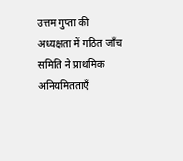उत्तम गुप्ता की अध्यक्षता में गठित जाँच समिति ने प्राथमिक अनियमितताएँ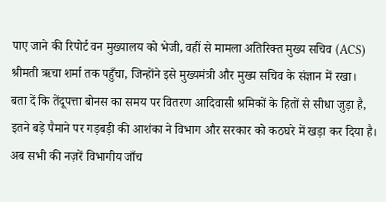पाए जाने की रिपोर्ट वन मुख्यालय को भेजी, वहीं से मामला अतिरिक्त मुख्य सचिव (ACS) श्रीमती ऋचा शर्मा तक पहुँचा, जिन्होंने इसे मुख्यमंत्री और मुख्य सचिव के संज्ञान में रखा।
बता दें कि तेंदूपत्ता बोनस का समय पर वितरण आदिवासी श्रमिकों के हितों से सीधा जुड़ा है, इतने बड़े पैमाने पर गड़बड़ी की आशंका ने विभाग और सरकार को कठघरे में खड़ा कर दिया है।
अब सभी की नज़रें विभागीय जाँच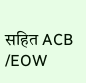सहित ACB /EOW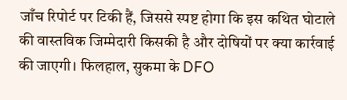जाँच रिपोर्ट पर टिकी हैं, जिससे स्पष्ट होगा कि इस कथित घोटाले की वास्तविक जिम्मेदारी किसकी है और दोषियों पर क्या कार्रवाई की जाएगी। फिलहाल, सुकमा के DFO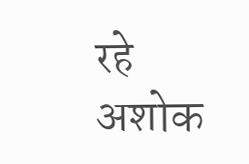रहे अशोक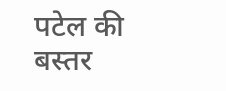पटेल की बस्तर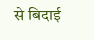से बिदाई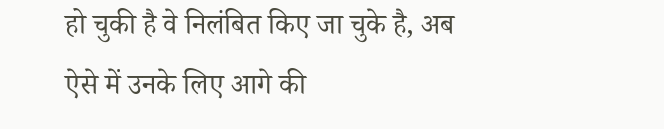हो चुकी है वे निलंबित किए जा चुके है, अब ऐसे में उनके लिए आगे की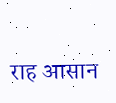राह आसान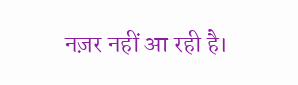नज़र नहीं आ रही है।